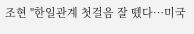조현 "한일관계 첫걸음 잘 뗐다…미국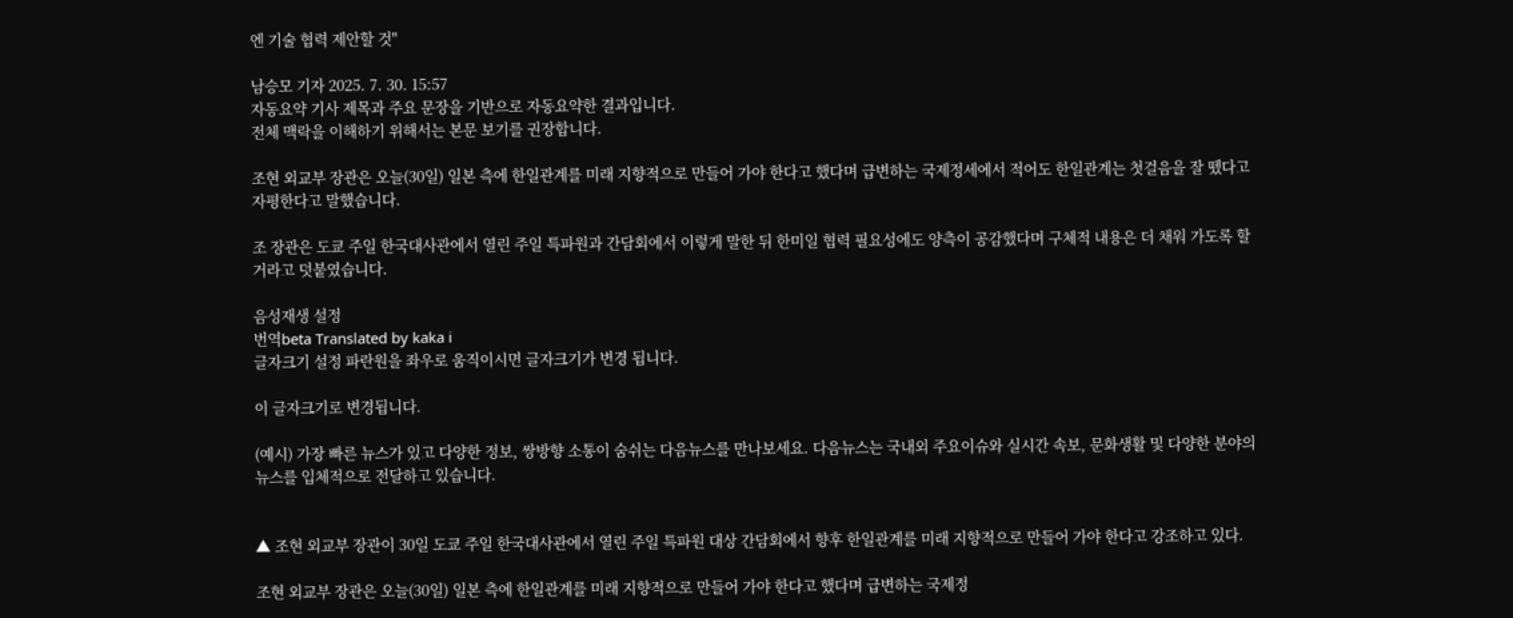엔 기술 협력 제안할 것"

남승모 기자 2025. 7. 30. 15:57
자동요약 기사 제목과 주요 문장을 기반으로 자동요약한 결과입니다.
전체 맥락을 이해하기 위해서는 본문 보기를 권장합니다.

조현 외교부 장관은 오늘(30일) 일본 측에 한일관계를 미래 지향적으로 만들어 가야 한다고 했다며 급변하는 국제정세에서 적어도 한일관계는 첫걸음을 잘 뗐다고 자평한다고 말했습니다.

조 장관은 도쿄 주일 한국대사관에서 열린 주일 특파원과 간담회에서 이렇게 말한 뒤 한미일 협력 필요성에도 양측이 공감했다며 구체적 내용은 더 채워 가도록 할 거라고 덧붙였습니다.

음성재생 설정
번역beta Translated by kaka i
글자크기 설정 파란원을 좌우로 움직이시면 글자크기가 변경 됩니다.

이 글자크기로 변경됩니다.

(예시) 가장 빠른 뉴스가 있고 다양한 정보, 쌍방향 소통이 숨쉬는 다음뉴스를 만나보세요. 다음뉴스는 국내외 주요이슈와 실시간 속보, 문화생활 및 다양한 분야의 뉴스를 입체적으로 전달하고 있습니다.


▲ 조현 외교부 장관이 30일 도쿄 주일 한국대사관에서 열린 주일 특파원 대상 간담회에서 향후 한일관계를 미래 지향적으로 만들어 가야 한다고 강조하고 있다.

조현 외교부 장관은 오늘(30일) 일본 측에 한일관계를 미래 지향적으로 만들어 가야 한다고 했다며 급변하는 국제정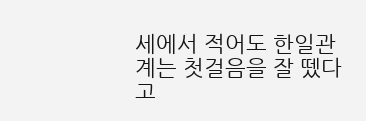세에서 적어도 한일관계는 첫걸음을 잘 뗐다고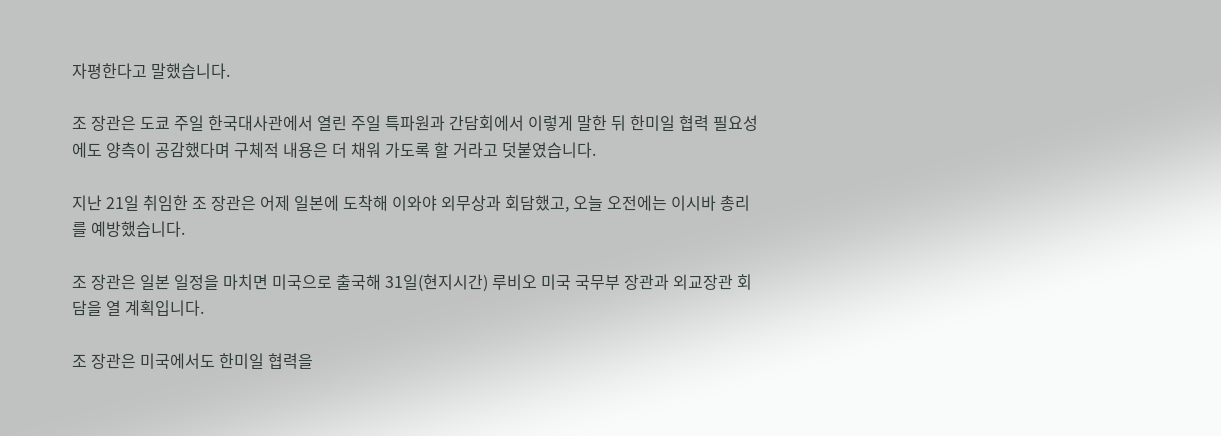자평한다고 말했습니다.

조 장관은 도쿄 주일 한국대사관에서 열린 주일 특파원과 간담회에서 이렇게 말한 뒤 한미일 협력 필요성에도 양측이 공감했다며 구체적 내용은 더 채워 가도록 할 거라고 덧붙였습니다.

지난 21일 취임한 조 장관은 어제 일본에 도착해 이와야 외무상과 회담했고, 오늘 오전에는 이시바 총리를 예방했습니다.

조 장관은 일본 일정을 마치면 미국으로 출국해 31일(현지시간) 루비오 미국 국무부 장관과 외교장관 회담을 열 계획입니다.

조 장관은 미국에서도 한미일 협력을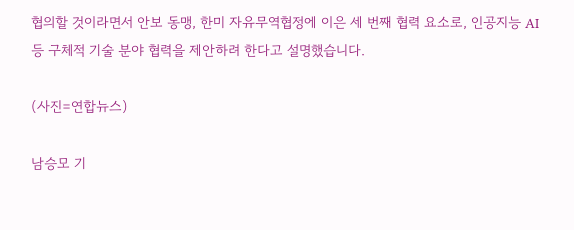협의할 것이라면서 안보 동맹, 한미 자유무역협정에 이은 세 번째 협력 요소로, 인공지능 AI 등 구체적 기술 분야 협력을 제안하려 한다고 설명했습니다.

(사진=연합뉴스)

남승모 기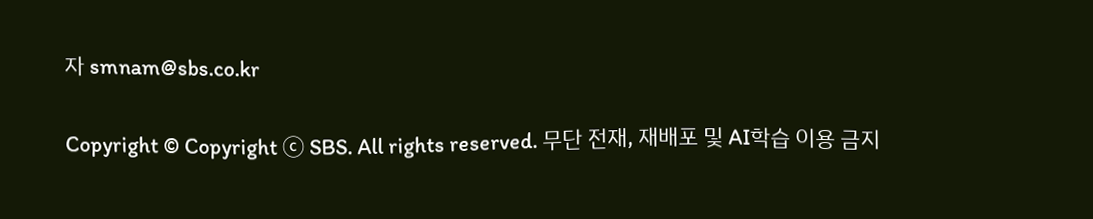자 smnam@sbs.co.kr

Copyright © Copyright ⓒ SBS. All rights reserved. 무단 전재, 재배포 및 AI학습 이용 금지